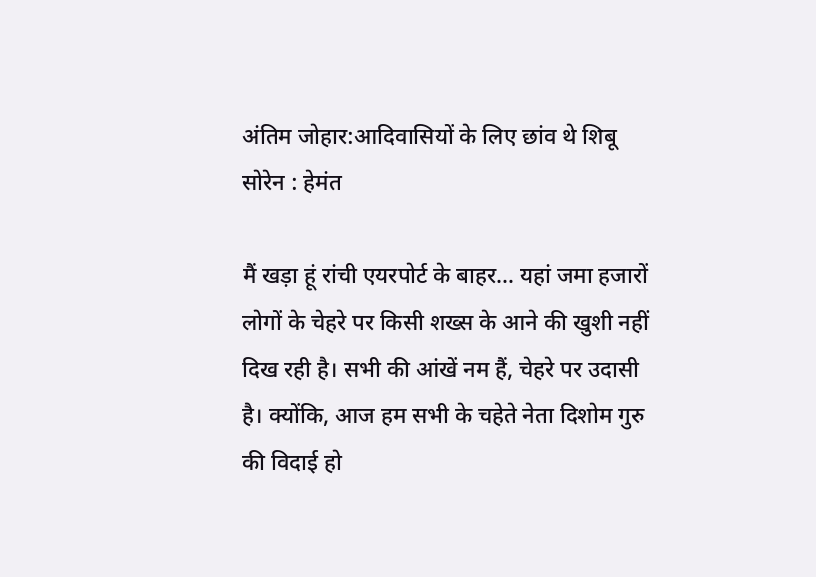अंतिम जोहार:आदिवासियों के लिए छांव थे शिबू सोरेन : हेमंत

मैं खड़ा हूं रांची एयरपोर्ट के बाहर… यहां जमा हजारों लोगों के चेहरे पर किसी शख्स के आने की खुशी नहीं दिख रही है। सभी की आंखें नम हैं, चेहरे पर उदासी है। क्योंकि, आज हम सभी के चहेते नेता दिशोम गुरु की विदाई हो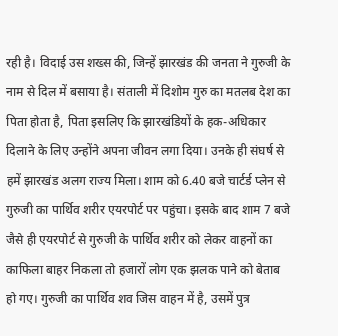रही है। विदाई उस शख्स की, जिन्हें झारखंड की जनता ने गुरुजी के नाम से दिल में बसाया है। संताली में दिशोम गुरु का मतलब देश का पिता होता है, पिता इसलिए कि झारखंडियों के हक-अधिकार दिलाने के लिए उन्होंने अपना जीवन लगा दिया। उनके ही संघर्ष से हमें झारखंड अलग राज्य मिला। शाम को 6.40 बजे चार्टर्ड प्लेन से गुरुजी का पार्थिव शरीर एयरपोर्ट पर पहुंचा। इसके बाद शाम 7 बजे जैसे ही एयरपोर्ट से गुरुजी के पार्थिव शरीर को लेकर वाहनों का काफिला बाहर निकला तो हजारों लोग एक झलक पाने को बेताब हो गए। गुरुजी का पार्थिव शव जिस वाहन में है, उसमें पुत्र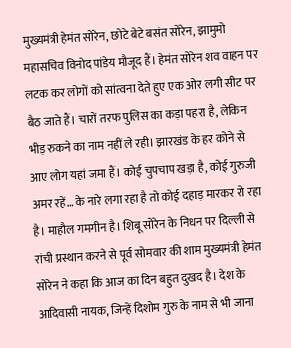मुख्यमंत्री हेमंत सोरेन, छोटे बेटे बसंत सोरेन, झामुमो महासचिव विनोद पांडेय मौजूद हैं। हेमंत सोरेन शव वाहन पर लटक कर लोगों को सांत्वना देते हुए एक ओर लगी सीट पर बैठ जाते हैं। चारों तरफ पुलिस का कड़ा पहरा है, लेकिन भीड़ रुकने का नाम नहीं ले रही। झारखंड के हर कोने से आए लोग यहां जमा हैं। कोई चुपचाप खड़ा है, कोई गुरुजी अमर रहें… के नारे लगा रहा है तो कोई दहाड़ मारकर रो रहा है। माहौल गमगीन है। शिबू सोरेन के निधन पर दिल्ली से रांची प्रस्थान करने से पूर्व सोमवार की शाम मुख्यमंत्री हेमंत सोरेन ने कहा कि आज का दिन बहुत दुखद है। देश के आदिवासी नायक, जिन्हें दिशोम गुरु के नाम से भी जाना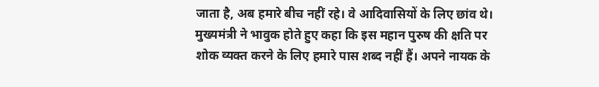जाता है, अब हमारे बीच नहीं रहे। वे आदिवासियों के लिए छांव थे। मुख्यमंत्री ने भावुक होते हुए कहा कि इस महान पुरुष की क्षति पर शोक व्यक्त करने के लिए हमारे पास शब्द नहीं हैं। अपने नायक के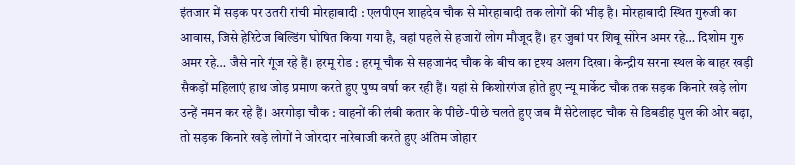इंतजार में सड़क पर उतरी रांची मोरहाबादी : एलपीएन शाहदेव चौक से मोरहाबादी तक लोगों की भीड़ है। मोरहाबादी स्थित गुरुजी का आवास, जिसे हेरिटेज बिल्डिंग घोषित किया गया है, वहां पहले से हजारों लोग मौजूद हैं। हर जुबां पर शिबू सोरेन अमर रहे… दिशोम गुरु अमर रहे… जैसे नारे गूंज रहे हैं। हरमू रोड : हरमू चौक से सहजानंद चौक के बीच का दृश्य अलग दिखा। केन्द्रीय सरना स्थल के बाहर खड़ी सैकड़ों महिलाएं हाथ जोड़ प्रमाण करते हुए पुष्प वर्षा कर रही हैं। यहां से किशोरगंज होते हुए न्यू मार्केट चौक तक सड़क किनारे खड़े लोग उन्हें नमन कर रहे हैं। अरगोड़ा चौक : वाहनों की लंबी कतार के पीछे-पीछे चलते हुए जब मैं सेटेलाइट चौक से डिबडीह पुल की ओर बढ़ा, तो सड़क किनारे खड़े लोगों ने जोरदार नारेबाजी करते हुए अंतिम जोहार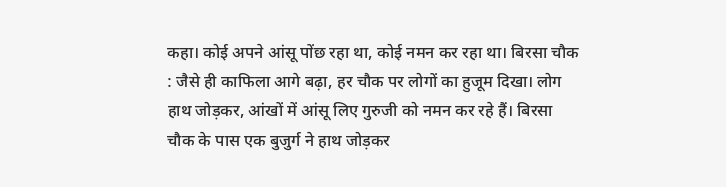कहा। कोई अपने आंसू पोंछ रहा था, कोई नमन कर रहा था। बिरसा चौक : जैसे ही काफिला आगे बढ़ा, हर चौक पर लोगों का हुजूम दिखा। लोग हाथ जोड़कर, आंखों में आंसू लिए गुरुजी को नमन कर रहे हैं। बिरसा चौक के पास एक बुजुर्ग ने हाथ जोड़कर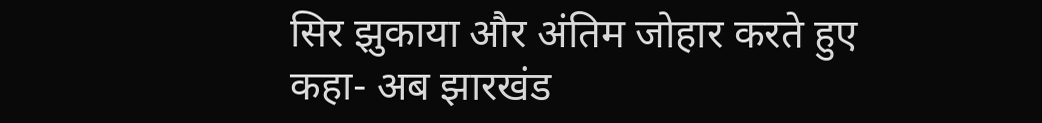सिर झुकाया और अंतिम जोहार करते हुए कहा- अब झारखंड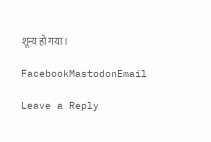शून्य हो गया।

FacebookMastodonEmail

Leave a Reply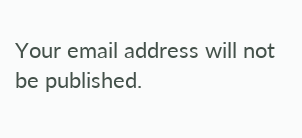Your email address will not be published.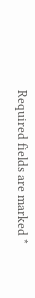Required fields are marked *